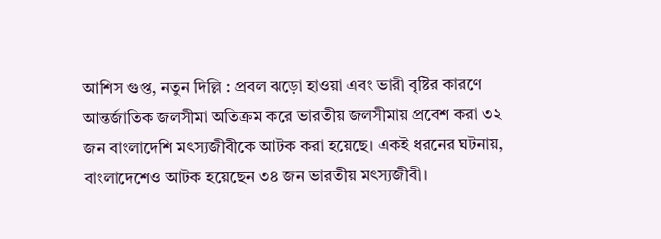আশিস গুপ্ত, নতুন দিল্লি : প্রবল ঝড়ো হাওয়া এবং ভারী বৃষ্টির কারণে আন্তর্জাতিক জলসীমা অতিক্রম করে ভারতীয় জলসীমায় প্রবেশ করা ৩২ জন বাংলাদেশি মৎস্যজীবীকে আটক করা হয়েছে। একই ধরনের ঘটনায়, বাংলাদেশেও আটক হয়েছেন ৩৪ জন ভারতীয় মৎস্যজীবী।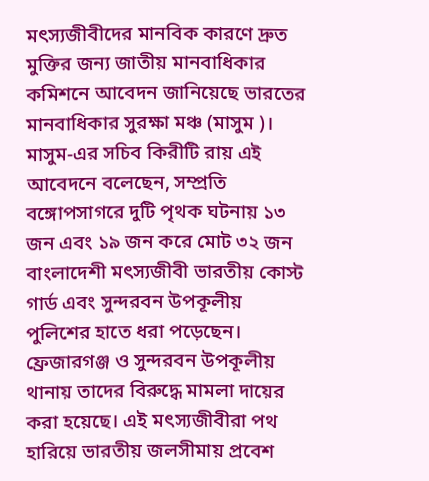মৎস্যজীবীদের মানবিক কারণে দ্রুত মুক্তির জন্য জাতীয় মানবাধিকার কমিশনে আবেদন জানিয়েছে ভারতের মানবাধিকার সুরক্ষা মঞ্চ (মাসুম )।
মাসুম-এর সচিব কিরীটি রায় এই আবেদনে বলেছেন, সম্প্রতি বঙ্গোপসাগরে দুটি পৃথক ঘটনায় ১৩ জন এবং ১৯ জন করে মোট ৩২ জন বাংলাদেশী মৎস্যজীবী ভারতীয় কোস্ট গার্ড এবং সুন্দরবন উপকূলীয় পুলিশের হাতে ধরা পড়েছেন। ফ্রেজারগঞ্জ ও সুন্দরবন উপকূলীয় থানায় তাদের বিরুদ্ধে মামলা দায়ের করা হয়েছে। এই মৎস্যজীবীরা পথ হারিয়ে ভারতীয় জলসীমায় প্রবেশ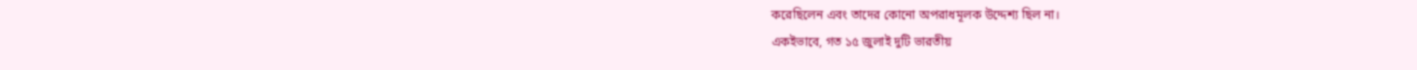করেছিলেন এবং তাদের কোনো অপরাধমূলক উদ্দেশ্য ছিল না।
একইভাবে, গত ১৫ জুলাই দুটি ভারতীয়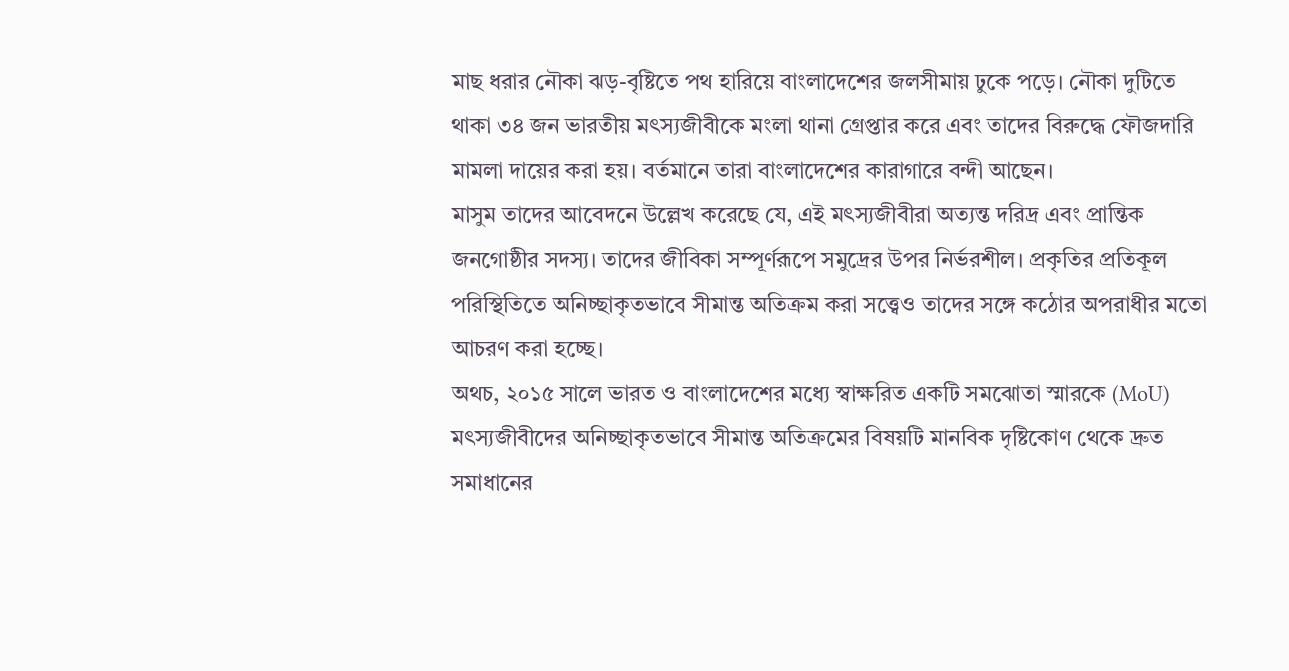মাছ ধরার নৌকা ঝড়-বৃষ্টিতে পথ হারিয়ে বাংলাদেশের জলসীমায় ঢুকে পড়ে। নৌকা দুটিতে থাকা ৩৪ জন ভারতীয় মৎস্যজীবীকে মংলা থানা গ্রেপ্তার করে এবং তাদের বিরুদ্ধে ফৌজদারি মামলা দায়ের করা হয়। বর্তমানে তারা বাংলাদেশের কারাগারে বন্দী আছেন।
মাসুম তাদের আবেদনে উল্লেখ করেছে যে, এই মৎস্যজীবীরা অত্যন্ত দরিদ্র এবং প্রান্তিক জনগোষ্ঠীর সদস্য। তাদের জীবিকা সম্পূর্ণরূপে সমুদ্রের উপর নির্ভরশীল। প্রকৃতির প্রতিকূল পরিস্থিতিতে অনিচ্ছাকৃতভাবে সীমান্ত অতিক্রম করা সত্ত্বেও তাদের সঙ্গে কঠোর অপরাধীর মতো আচরণ করা হচ্ছে।
অথচ, ২০১৫ সালে ভারত ও বাংলাদেশের মধ্যে স্বাক্ষরিত একটি সমঝোতা স্মারকে (MoU) মৎস্যজীবীদের অনিচ্ছাকৃতভাবে সীমান্ত অতিক্রমের বিষয়টি মানবিক দৃষ্টিকোণ থেকে দ্রুত সমাধানের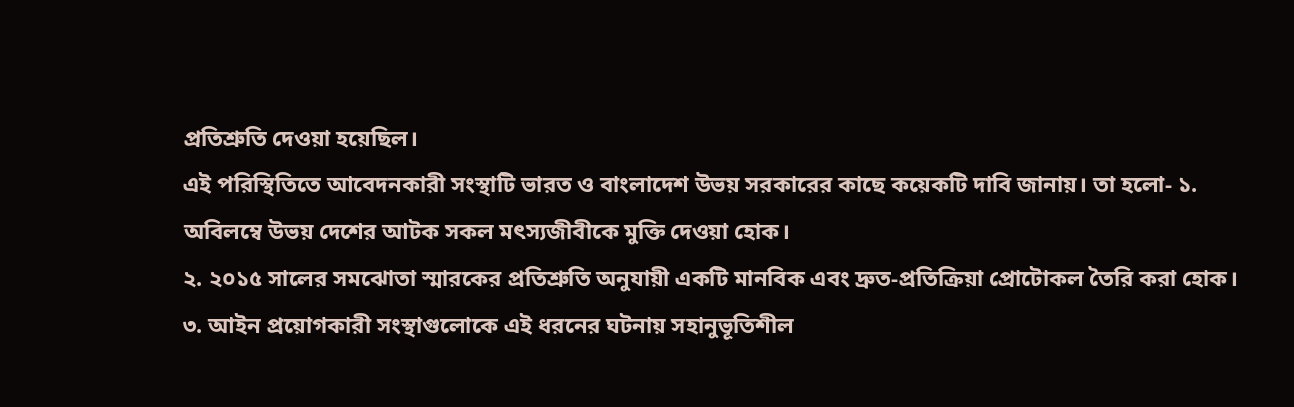প্রতিশ্রুতি দেওয়া হয়েছিল।
এই পরিস্থিতিতে আবেদনকারী সংস্থাটি ভারত ও বাংলাদেশ উভয় সরকারের কাছে কয়েকটি দাবি জানায়। তা হলো- ১. অবিলম্বে উভয় দেশের আটক সকল মৎস্যজীবীকে মুক্তি দেওয়া হোক।
২. ২০১৫ সালের সমঝোতা স্মারকের প্রতিশ্রুতি অনুযায়ী একটি মানবিক এবং দ্রুত-প্রতিক্রিয়া প্রোটোকল তৈরি করা হোক।
৩. আইন প্রয়োগকারী সংস্থাগুলোকে এই ধরনের ঘটনায় সহানুভূতিশীল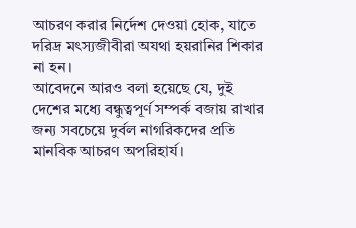আচরণ করার নির্দেশ দেওয়া হোক, যাতে দরিদ্র মৎস্যজীবীরা অযথা হয়রানির শিকার না হন।
আবেদনে আরও বলা হয়েছে যে, দুই দেশের মধ্যে বন্ধুত্বপূর্ণ সম্পর্ক বজায় রাখার জন্য সবচেয়ে দুর্বল নাগরিকদের প্রতি মানবিক আচরণ অপরিহার্য।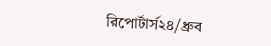রিপোর্টার্স২৪/ধ্রুব